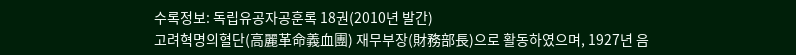수록정보: 독립유공자공훈록 18권(2010년 발간)
고려혁명의혈단(高麗革命義血團) 재무부장(財務部長)으로 활동하였으며, 1927년 음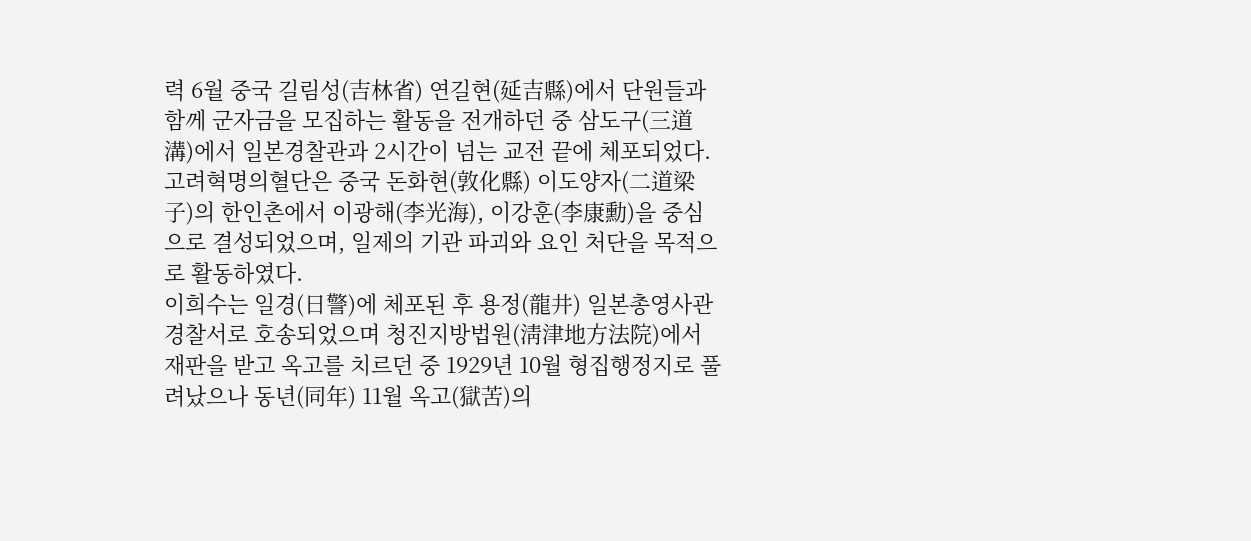력 6월 중국 길림성(吉林省) 연길현(延吉縣)에서 단원들과 함께 군자금을 모집하는 활동을 전개하던 중 삼도구(三道溝)에서 일본경찰관과 2시간이 넘는 교전 끝에 체포되었다.
고려혁명의혈단은 중국 돈화현(敦化縣) 이도양자(二道梁子)의 한인촌에서 이광해(李光海), 이강훈(李康勳)을 중심으로 결성되었으며, 일제의 기관 파괴와 요인 처단을 목적으로 활동하였다.
이희수는 일경(日警)에 체포된 후 용정(龍井) 일본총영사관 경찰서로 호송되었으며 청진지방법원(淸津地方法院)에서 재판을 받고 옥고를 치르던 중 1929년 10월 형집행정지로 풀려났으나 동년(同年) 11월 옥고(獄苦)의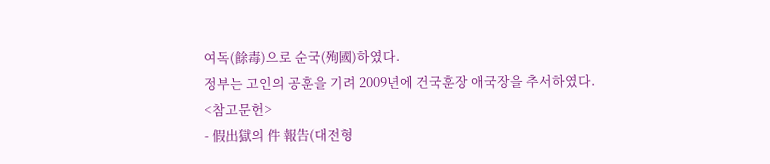여독(餘毒)으로 순국(殉國)하였다.
정부는 고인의 공훈을 기려 2009년에 건국훈장 애국장을 추서하였다.
<참고문헌>
- 假出獄의 件 報告(대전형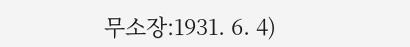무소장:1931. 6. 4)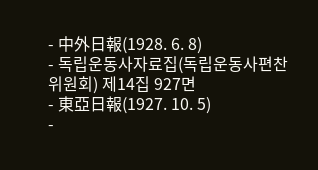- 中外日報(1928. 6. 8)
- 독립운동사자료집(독립운동사편찬위원회) 제14집 927면
- 東亞日報(1927. 10. 5)
-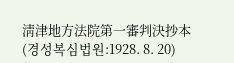淸津地方法院第一審判決抄本(경성복심법원:1928. 8. 20)